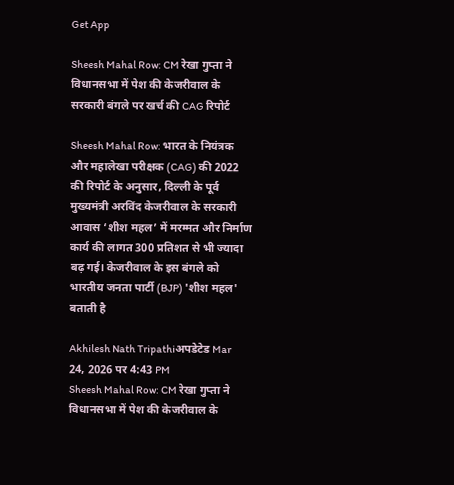Get App

Sheesh Mahal Row: CM रेखा गुप्ता ने विधानसभा में पेश की केजरीवाल के सरकारी बंगले पर खर्च की CAG रिपोर्ट

Sheesh Mahal Row: भारत के नियंत्रक और महालेखा परीक्षक (CAG) की 2022 की रिपोर्ट के अनुसार, दिल्ली के पूर्व मुख्यमंत्री अरविंद केजरीवाल के सरकारी आवास ‘शीश महल’ में मरम्मत और निर्माण कार्य की लागत 300 प्रतिशत से भी ज्यादा बढ़ गई। केजरीवाल के इस बंगले को भारतीय जनता पार्टी (BJP) 'शीश महल' बताती है

Akhilesh Nath Tripathiअपडेटेड Mar 24, 2026 पर 4:43 PM
Sheesh Mahal Row: CM रेखा गुप्ता ने विधानसभा में पेश की केजरीवाल के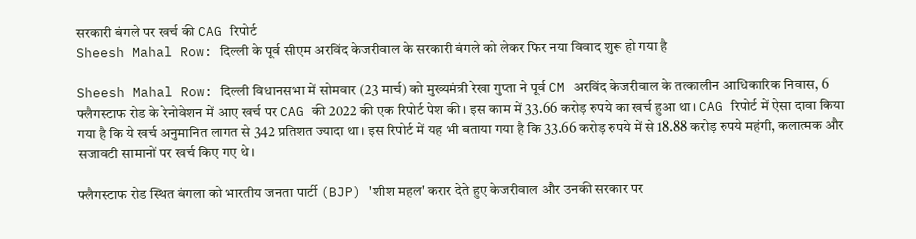सरकारी बंगले पर खर्च की CAG रिपोर्ट
Sheesh Mahal Row: दिल्ली के पूर्व सीएम अरविंद केजरीवाल के सरकारी बंगले को लेकर फिर नया विवाद शुरू हो गया है

Sheesh Mahal Row: दिल्ली विधानसभा में सोमवार (23 मार्च) को मुख्यमंत्री रेखा गुप्ता ने पूर्व CM अरविंद केजरीवाल के तत्कालीन आधिकारिक निवास, 6 फ्लैगस्टाफ रोड के रेनोवेशन में आए खर्च पर CAG की 2022 की एक रिपोर्ट पेश की। इस काम में 33.66 करोड़ रुपये का खर्च हुआ था। CAG रिपोर्ट में ऐसा दावा किया गया है कि ये खर्च अनुमानित लागत से 342 प्रतिशत ज्यादा था। इस रिपोर्ट में यह भी बताया गया है कि 33.66 करोड़ रुपये में से 18.88 करोड़ रुपये महंगी, कलात्मक और सजावटी सामानों पर खर्च किए गए थे।

फ्लैगस्टाफ रोड स्थित बंगला को भारतीय जनता पार्टी (BJP) 'शीश महल' करार देते हुए केजरीवाल और उनकी सरकार पर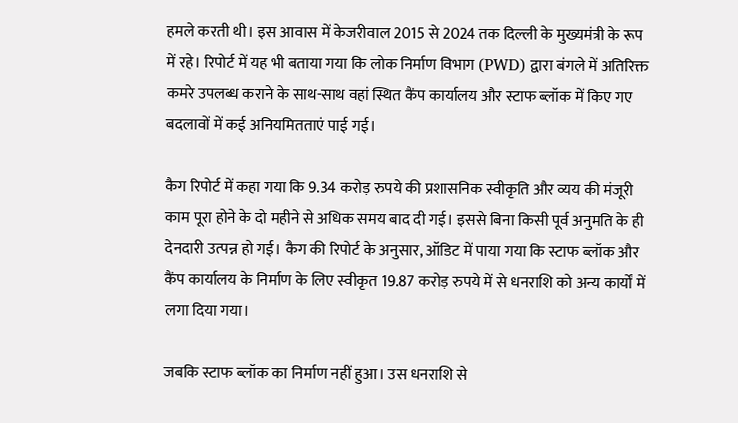हमले करती थी। इस आवास में केजरीवाल 2015 से 2024 तक दिल्ली के मुख्यमंत्री के रूप में रहे। रिपोर्ट में यह भी बताया गया कि लोक निर्माण विभाग (PWD) द्वारा बंगले में अतिरिक्त कमरे उपलब्ध कराने के साथ-साथ वहां स्थित कैंप कार्यालय और स्टाफ ब्लॉक में किए गए बदलावों में कई अनियमितताएं पाई गई।

कैग रिपोर्ट में कहा गया कि 9.34 करोड़ रुपये की प्रशासनिक स्वीकृति और व्यय की मंजूरी काम पूरा होने के दो महीने से अधिक समय बाद दी गई। इससे बिना किसी पूर्व अनुमति के ही देनदारी उत्पन्न हो गई। कैग की रिपोर्ट के अनुसार, ऑडिट में पाया गया कि स्टाफ ब्लॉक और कैंप कार्यालय के निर्माण के लिए स्वीकृत 19.87 करोड़ रुपये में से धनराशि को अन्य कार्यों में लगा दिया गया।

जबकि स्टाफ ब्लॉक का निर्माण नहीं हुआ। उस धनराशि से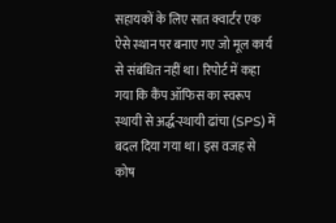सहायकों के लिए सात क्वार्टर एक ऐसे स्थान पर बनाए गए जो मूल कार्य से संबंधित नहीं था। रिपोर्ट में कहा गया कि कैंप ऑफिस का स्वरूप स्थायी से अर्द्ध-स्थायी ढांचा (SPS) में बदल दिया गया था। इस वजह से कोष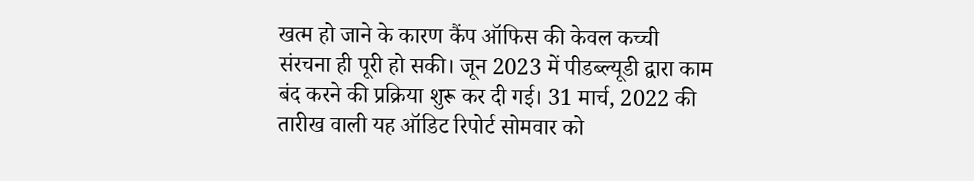खत्म हो जाने के कारण कैंप ऑफिस की केवल कच्ची संरचना ही पूरी हो सकी। जून 2023 में पीडब्ल्यूडी द्वारा काम बंद करने की प्रक्रिया शुरू कर दी गई। 31 मार्च, 2022 की तारीख वाली यह ऑडिट रिपोर्ट सोमवार को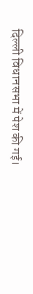दिल्ली विधानसभा में पेश की गई।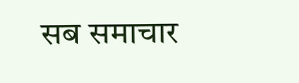सब समाचार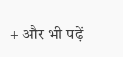+ और भी पढ़ें